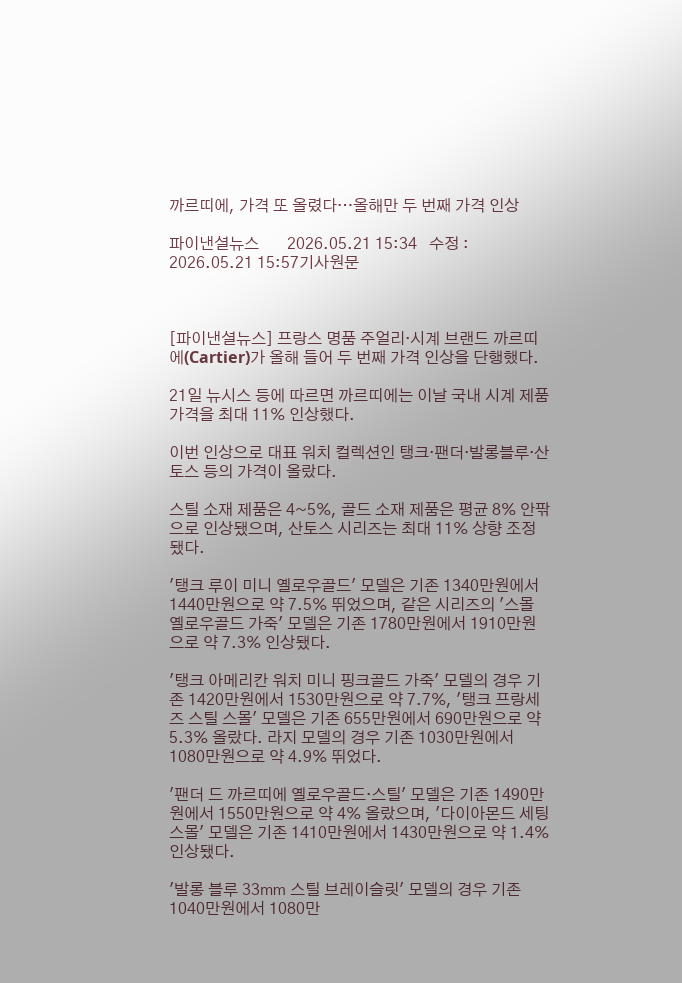까르띠에, 가격 또 올렸다…올해만 두 번째 가격 인상

파이낸셜뉴스       2026.05.21 15:34   수정 : 2026.05.21 15:57기사원문



[파이낸셜뉴스] 프랑스 명품 주얼리·시계 브랜드 까르띠에(Cartier)가 올해 들어 두 번째 가격 인상을 단행했다.

21일 뉴시스 등에 따르면 까르띠에는 이날 국내 시계 제품 가격을 최대 11% 인상했다.

이번 인상으로 대표 워치 컬렉션인 탱크·팬더·발롱블루·산토스 등의 가격이 올랐다.

스틸 소재 제품은 4~5%, 골드 소재 제품은 평균 8% 안팎으로 인상됐으며, 산토스 시리즈는 최대 11% 상향 조정됐다.

'탱크 루이 미니 옐로우골드' 모델은 기존 1340만원에서 1440만원으로 약 7.5% 뛰었으며, 같은 시리즈의 '스몰 옐로우골드 가죽' 모델은 기존 1780만원에서 1910만원으로 약 7.3% 인상됐다.

'탱크 아메리칸 워치 미니 핑크골드 가죽' 모델의 경우 기존 1420만원에서 1530만원으로 약 7.7%, '탱크 프랑세즈 스틸 스몰' 모델은 기존 655만원에서 690만원으로 약 5.3% 올랐다. 라지 모델의 경우 기존 1030만원에서 1080만원으로 약 4.9% 뛰었다.

'팬더 드 까르띠에 옐로우골드·스틸' 모델은 기존 1490만원에서 1550만원으로 약 4% 올랐으며, '다이아몬드 세팅 스몰' 모델은 기존 1410만원에서 1430만원으로 약 1.4% 인상됐다.

'발롱 블루 33㎜ 스틸 브레이슬릿' 모델의 경우 기존 1040만원에서 1080만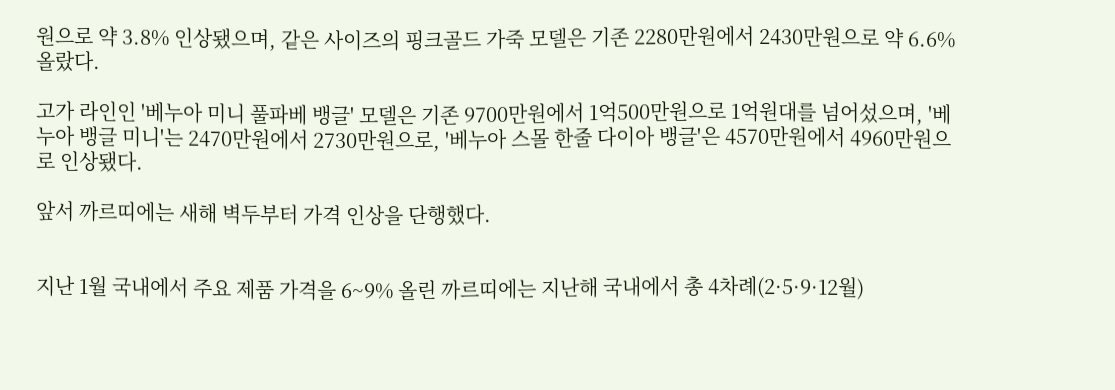원으로 약 3.8% 인상됐으며, 같은 사이즈의 핑크골드 가죽 모델은 기존 2280만원에서 2430만원으로 약 6.6% 올랐다.

고가 라인인 '베누아 미니 풀파베 뱅글' 모델은 기존 9700만원에서 1억500만원으로 1억원대를 넘어섰으며, '베누아 뱅글 미니'는 2470만원에서 2730만원으로, '베누아 스몰 한줄 다이아 뱅글'은 4570만원에서 4960만원으로 인상됐다.

앞서 까르띠에는 새해 벽두부터 가격 인상을 단행했다.


지난 1월 국내에서 주요 제품 가격을 6~9% 올린 까르띠에는 지난해 국내에서 총 4차례(2·5·9·12월)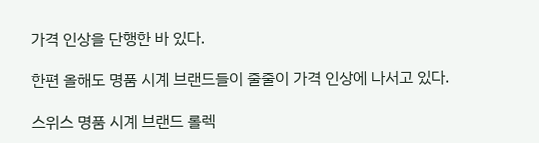가격 인상을 단행한 바 있다.

한편 올해도 명품 시계 브랜드들이 줄줄이 가격 인상에 나서고 있다.

스위스 명품 시계 브랜드 롤렉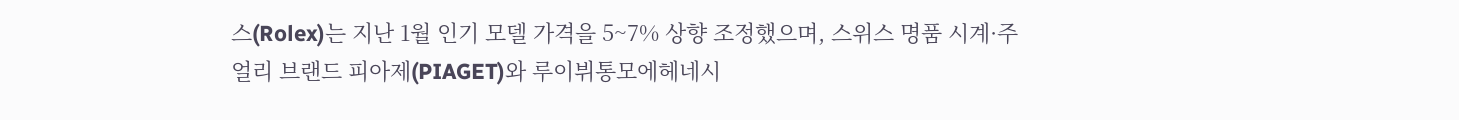스(Rolex)는 지난 1월 인기 모델 가격을 5~7% 상향 조정했으며, 스위스 명품 시계·주얼리 브랜드 피아제(PIAGET)와 루이뷔통모에헤네시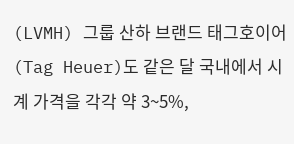(LVMH) 그룹 산하 브랜드 태그호이어(Tag Heuer)도 같은 달 국내에서 시계 가격을 각각 약 3~5%,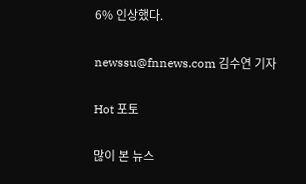6% 인상했다.

newssu@fnnews.com 김수연 기자

Hot 포토

많이 본 뉴스